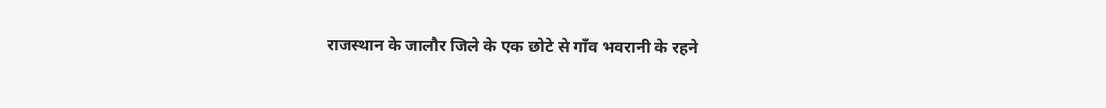राजस्थान के जालौर जिले के एक छोटे से गाँव भवरानी के रहने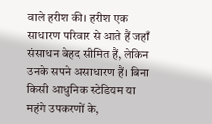वाले हरीश की। हरीश एक साधारण परिवार से आते हैं जहाँ संसाधन बेहद सीमित हैं, लेकिन उनके सपने असाधारण हैं। बिना किसी आधुनिक स्टेडियम या महंगे उपकरणों के,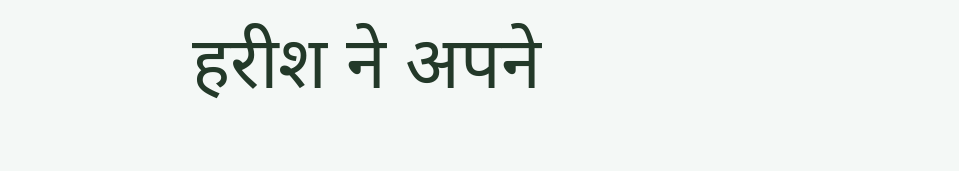हरीश ने अपने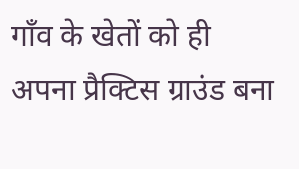गाँव के खेतों को ही अपना प्रैक्टिस ग्राउंड बना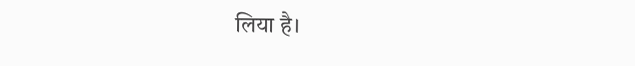लिया है।